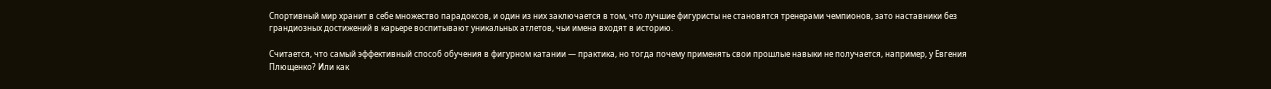Спортивный мир хранит в себе множество парадоксов, и один из них заключается в том, что лучшие фигуристы не становятся тренерами чемпионов, зато наставники без грандиозных достижений в карьере воспитывают уникальных атлетов, чьи имена входят в историю.

Считается, что самый эффективный способ обучения в фигурном катании — практика, но тогда почему применять свои прошлые навыки не получается, например, у Евгения Плющенко? Или как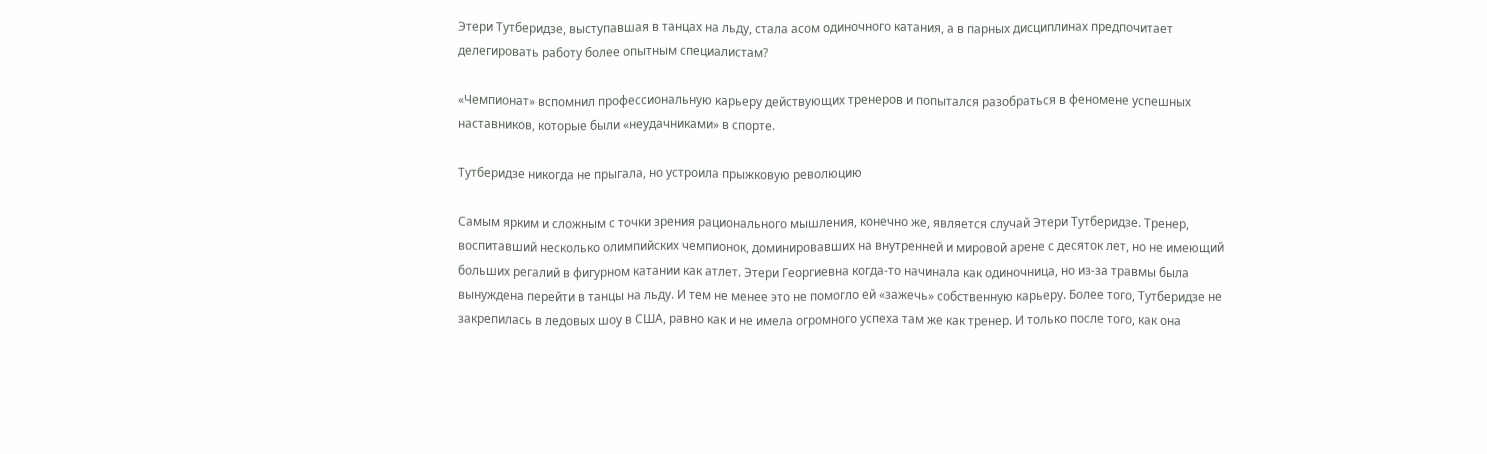Этери Тутберидзе, выступавшая в танцах на льду, стала асом одиночного катания, а в парных дисциплинах предпочитает делегировать работу более опытным специалистам?

«Чемпионат» вспомнил профессиональную карьеру действующих тренеров и попытался разобраться в феномене успешных наставников, которые были «неудачниками» в спорте.

Тутберидзе никогда не прыгала, но устроила прыжковую революцию

Самым ярким и сложным с точки зрения рационального мышления, конечно же, является случай Этери Тутберидзе. Тренер, воспитавший несколько олимпийских чемпионок, доминировавших на внутренней и мировой арене с десяток лет, но не имеющий больших регалий в фигурном катании как атлет. Этери Георгиевна когда-то начинала как одиночница, но из-за травмы была вынуждена перейти в танцы на льду. И тем не менее это не помогло ей «зажечь» собственную карьеру. Более того, Тутберидзе не закрепилась в ледовых шоу в США, равно как и не имела огромного успеха там же как тренер. И только после того, как она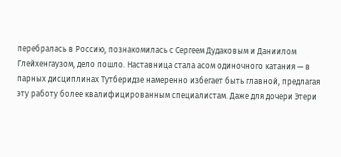перебралась в Россию, познакомилась с Сергеем Дудаковым и Даниилом Глейхенгаузом, дело пошло. Наставница стала асом одиночного катания — в парных дисциплинах Тутберидзе намеренно избегает быть главной, предлагая эту работу более квалифицированным специалистам. Даже для дочери Этери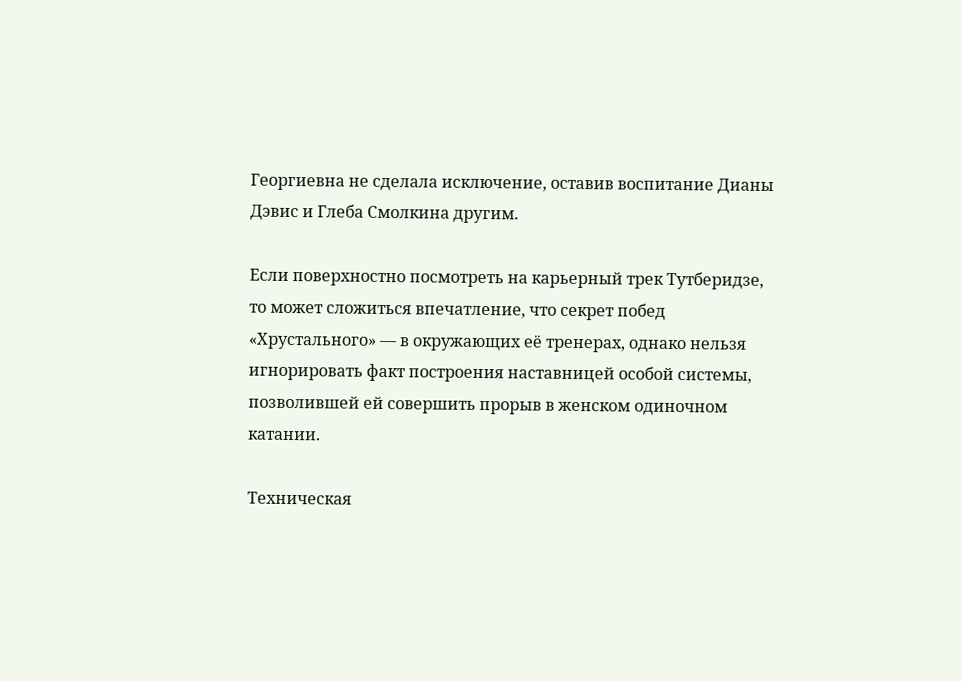Георгиевна не сделала исключение, оставив воспитание Дианы Дэвис и Глеба Смолкина другим.

Если поверхностно посмотреть на карьерный трек Тутберидзе, то может сложиться впечатление, что секрет побед «Хрустального» — в окружающих её тренерах, однако нельзя игнорировать факт построения наставницей особой системы, позволившей ей совершить прорыв в женском одиночном катании.

Техническая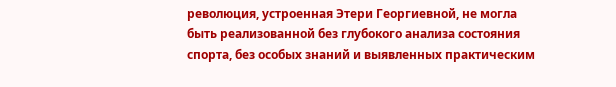революция, устроенная Этери Георгиевной, не могла быть реализованной без глубокого анализа состояния спорта, без особых знаний и выявленных практическим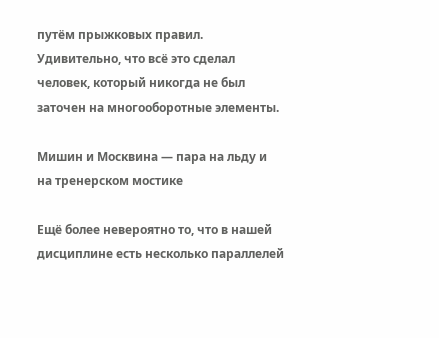путём прыжковых правил. Удивительно, что всё это сделал человек, который никогда не был заточен на многооборотные элементы.

Мишин и Москвина — пара на льду и на тренерском мостике

Ещё более невероятно то, что в нашей дисциплине есть несколько параллелей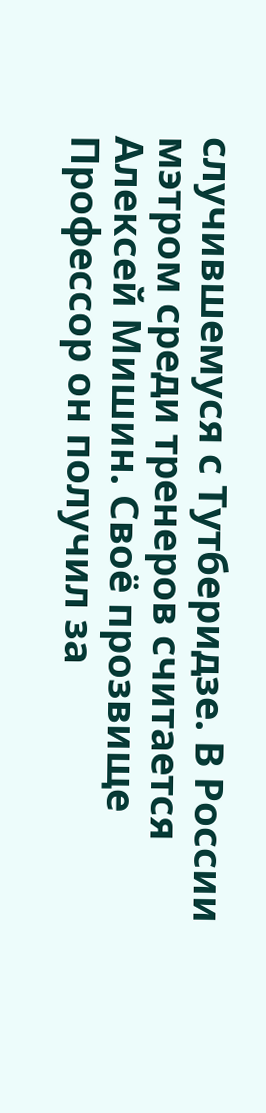случившемуся с Тутберидзе. В России мэтром среди тренеров считается Алексей Мишин. Своё прозвище Профессор он получил за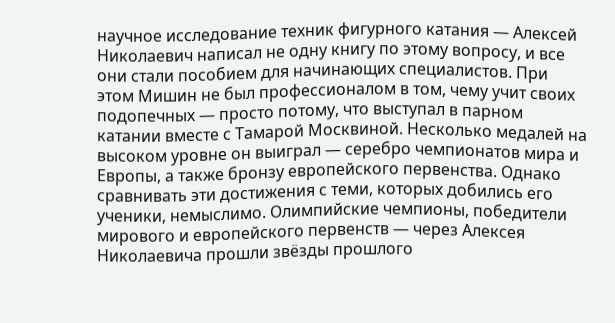научное исследование техник фигурного катания — Алексей Николаевич написал не одну книгу по этому вопросу, и все они стали пособием для начинающих специалистов. При этом Мишин не был профессионалом в том, чему учит своих подопечных — просто потому, что выступал в парном катании вместе с Тамарой Москвиной. Несколько медалей на высоком уровне он выиграл — серебро чемпионатов мира и Европы, а также бронзу европейского первенства. Однако сравнивать эти достижения с теми, которых добились его ученики, немыслимо. Олимпийские чемпионы, победители мирового и европейского первенств — через Алексея Николаевича прошли звёзды прошлого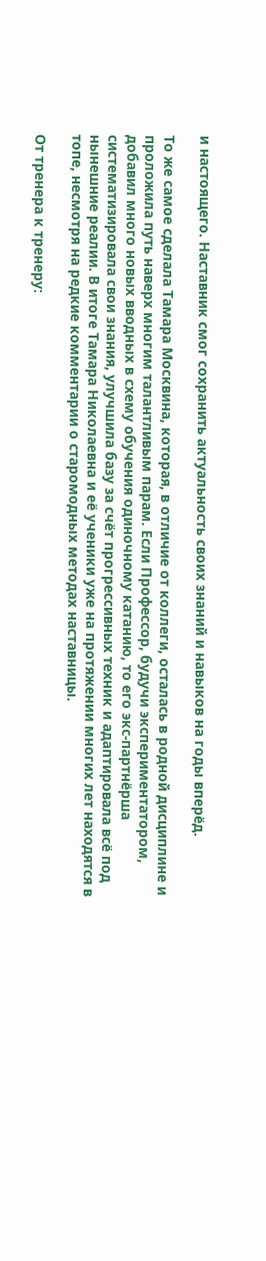и настоящего. Наставник смог сохранить актуальность своих знаний и навыков на годы вперёд.

То же самое сделала Тамара Москвина, которая, в отличие от коллеги, осталась в родной дисциплине и проложила путь наверх многим талантливым парам. Если Профессор, будучи экспериментатором, добавил много новых вводных в схему обучения одиночному катанию, то его экс-партнёрша систематизировала свои знания, улучшила базу за счёт прогрессивных техник и адаптировала всё под нынешние реалии. В итоге Тамара Николаевна и её ученики уже на протяжении многих лет находятся в топе, несмотря на редкие комментарии о старомодных методах наставницы.

От тренера к тренеру: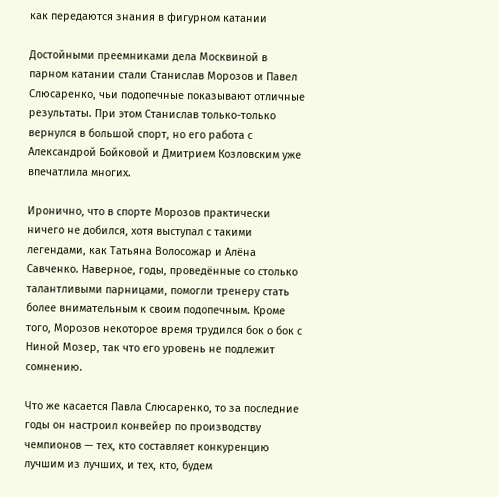как передаются знания в фигурном катании

Достойными преемниками дела Москвиной в парном катании стали Станислав Морозов и Павел Слюсаренко, чьи подопечные показывают отличные результаты. При этом Станислав только-только вернулся в большой спорт, но его работа с Александрой Бойковой и Дмитрием Козловским уже впечатлила многих.

Иронично, что в спорте Морозов практически ничего не добился, хотя выступал с такими легендами, как Татьяна Волосожар и Алёна Савченко. Наверное, годы, проведённые со столько талантливыми парницами, помогли тренеру стать более внимательным к своим подопечным. Кроме того, Морозов некоторое время трудился бок о бок с Ниной Мозер, так что его уровень не подлежит сомнению.

Что же касается Павла Слюсаренко, то за последние годы он настроил конвейер по производству чемпионов — тех, кто составляет конкуренцию лучшим из лучших, и тех, кто, будем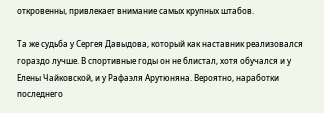откровенны, привлекает внимание самых крупных штабов.

Та же судьба у Сергея Давыдова, который как наставник реализовался гораздо лучше. В спортивные годы он не блистал, хотя обучался и у Елены Чайковской, и у Рафаэля Арутюняна. Вероятно, наработки последнего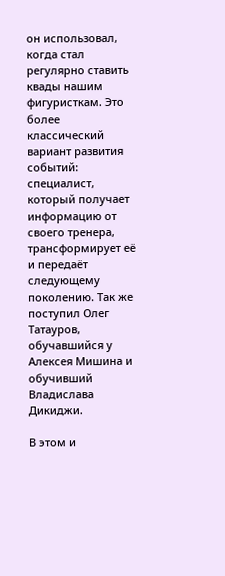он использовал, когда стал регулярно ставить квады нашим фигуристкам. Это более классический вариант развития событий: специалист, который получает информацию от своего тренера, трансформирует её и передаёт следующему поколению. Так же поступил Олег Татауров, обучавшийся у Алексея Мишина и обучивший Владислава Дикиджи.

В этом и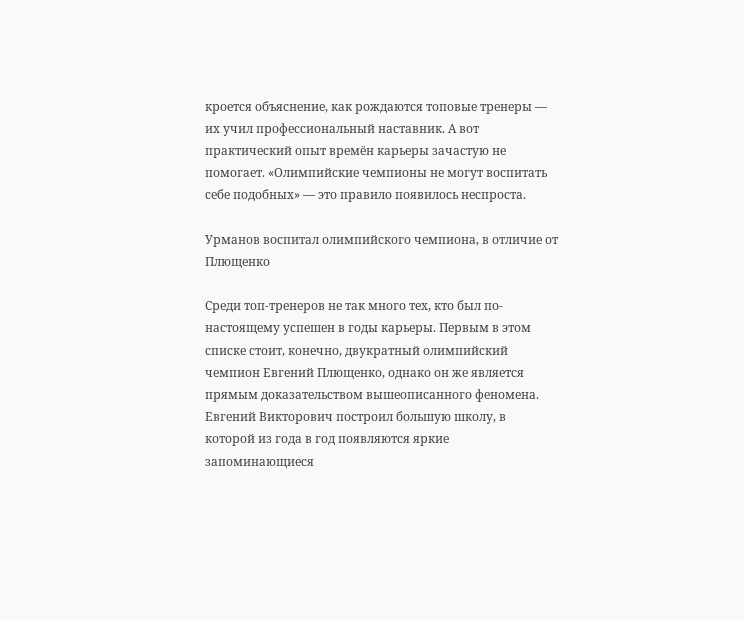кроется объяснение, как рождаются топовые тренеры — их учил профессиональный наставник. А вот практический опыт времён карьеры зачастую не помогает. «Олимпийские чемпионы не могут воспитать себе подобных» — это правило появилось неспроста.

Урманов воспитал олимпийского чемпиона, в отличие от Плющенко

Среди топ-тренеров не так много тех, кто был по-настоящему успешен в годы карьеры. Первым в этом списке стоит, конечно, двукратный олимпийский чемпион Евгений Плющенко, однако он же является прямым доказательством вышеописанного феномена. Евгений Викторович построил большую школу, в которой из года в год появляются яркие запоминающиеся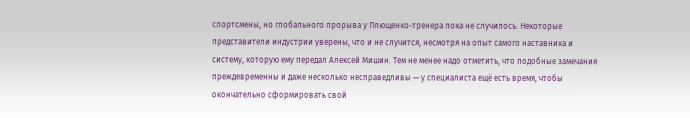спортсмены, но глобального прорыва у Плющенко-тренера пока не случилось. Некоторые представители индустрии уверены, что и не случится, несмотря на опыт самого наставника и систему, которую ему передал Алексей Мишин. Тем не менее надо отметить, что подобные замечания преждевременны и даже несколько несправедливы — у специалиста ещё есть время, чтобы окончательно сформировать свой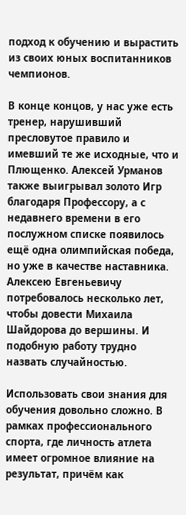подход к обучению и вырастить из своих юных воспитанников чемпионов.

В конце концов, у нас уже есть тренер, нарушивший пресловутое правило и имевший те же исходные, что и Плющенко. Алексей Урманов также выигрывал золото Игр благодаря Профессору, а с недавнего времени в его послужном списке появилось ещё одна олимпийская победа, но уже в качестве наставника. Алексею Евгеньевичу потребовалось несколько лет, чтобы довести Михаила Шайдорова до вершины. И подобную работу трудно назвать случайностью.

Использовать свои знания для обучения довольно сложно. В рамках профессионального спорта, где личность атлета имеет огромное влияние на результат, причём как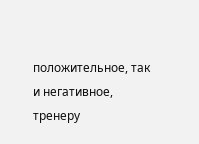положительное, так и негативное, тренеру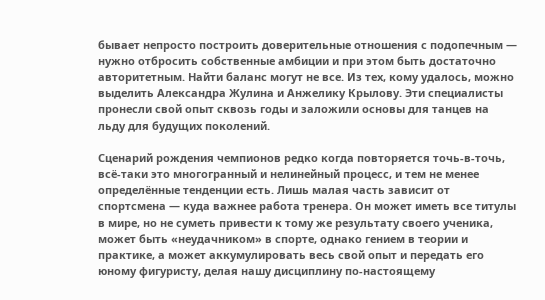бывает непросто построить доверительные отношения с подопечным — нужно отбросить собственные амбиции и при этом быть достаточно авторитетным. Найти баланс могут не все. Из тех, кому удалось, можно выделить Александра Жулина и Анжелику Крылову. Эти специалисты пронесли свой опыт сквозь годы и заложили основы для танцев на льду для будущих поколений.

Сценарий рождения чемпионов редко когда повторяется точь-в-точь, всё-таки это многогранный и нелинейный процесс, и тем не менее определённые тенденции есть. Лишь малая часть зависит от спортсмена — куда важнее работа тренера. Он может иметь все титулы в мире, но не суметь привести к тому же результату своего ученика, может быть «неудачником» в спорте, однако гением в теории и практике, а может аккумулировать весь свой опыт и передать его юному фигуристу, делая нашу дисциплину по-настоящему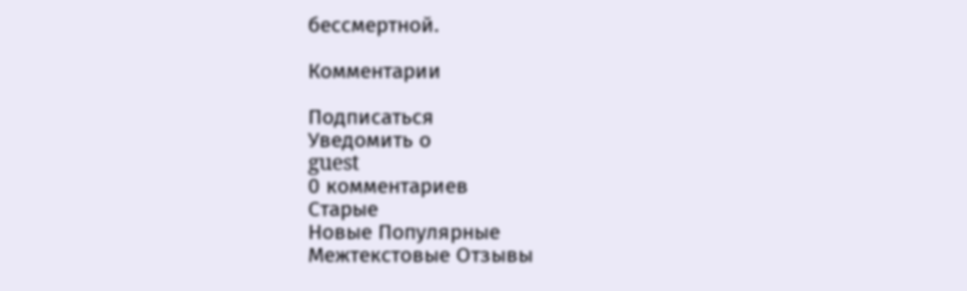бессмертной.

Комментарии

Подписаться
Уведомить о
guest
0 комментариев
Старые
Новые Популярные
Межтекстовые Отзывы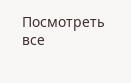Посмотреть все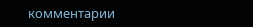комментарии